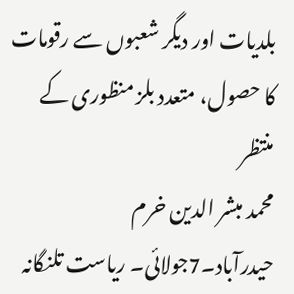بلدیات اور دیگر شعبوں سے رقومات کا حصول، متعدد بلز منظوری کے منتظر
محمد مبشر الدین خرم
حیدرآباد۔7جولائی۔ ریاست تلنگانہ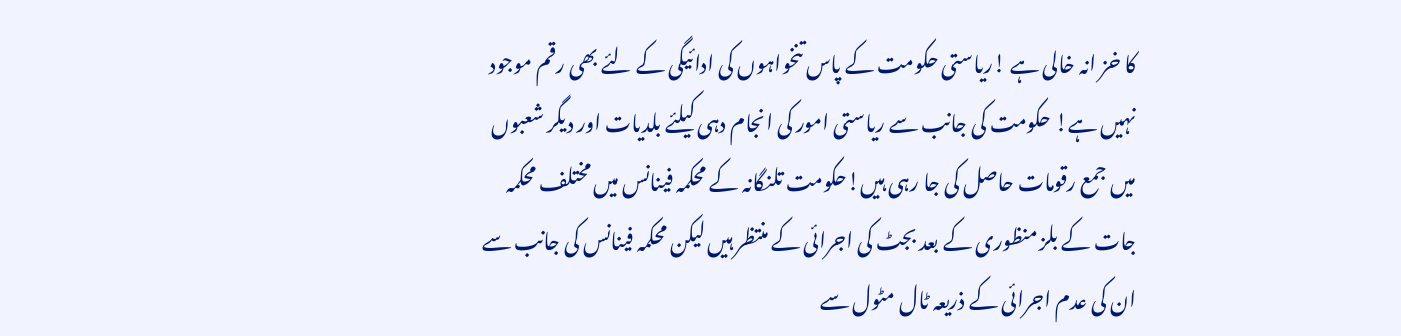کا خز انہ خالی ہے !ریاستی حکومت کے پاس تنخواہوں کی ادائیگی کے لئے بھی رقم موجود نہیں ہے! حکومت کی جانب سے ریاستی امور کی انجام دہی کیلئے بلدیات اور دیگر شعبوں میں جمع رقومات حاصل کی جا رہی ہیں!حکومت تلنگانہ کے محکمہ فینانس میں مختلف محکمہ جات کے بلز منظوری کے بعد بجٹ کی اجرائی کے منتظر ہیں لیکن محکمہ فینانس کی جانب سے ان کی عدم اجرائی کے ذریعہ ٹال مٹول سے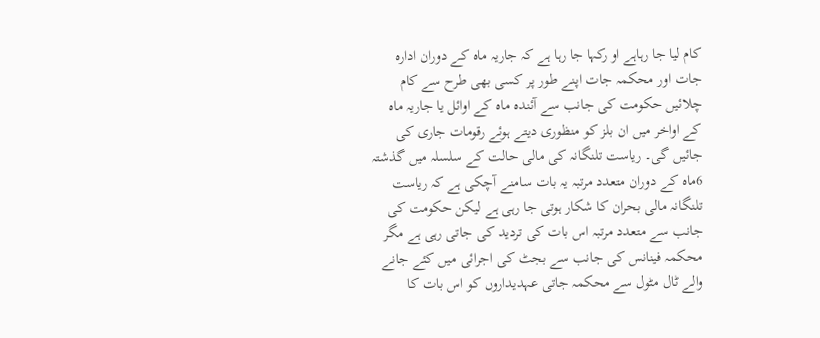کام لیا جا رہاہے او رکہا جا رہا ہے کہ جاریہ ماہ کے دوران ادارہ جات اور محکمہ جات اپنے طور پر کسی بھی طرح سے کام چلائیں حکومت کی جانب سے آئندہ ماہ کے اوائل یا جاریہ ماہ کے اواخر میں ان بلز کو منظوری دیتے ہوئے رقومات جاری کی جائیں گی۔ ریاست تلنگانہ کی مالی حالت کے سلسلہ میں گذشتہ 6ماہ کے دوران متعدد مرتبہ یہ بات سامنے آچکی ہے کہ ریاست تلنگانہ مالی بحران کا شکار ہوتی جا رہی ہے لیکن حکومت کی جانب سے متعدد مرتبہ اس بات کی تردید کی جاتی رہی ہے مگر محکمہ فینانس کی جانب سے بجٹ کی اجرائی میں کئے جانے والے ٹال مٹول سے محکمہ جاتی عہدیداروں کو اس بات کا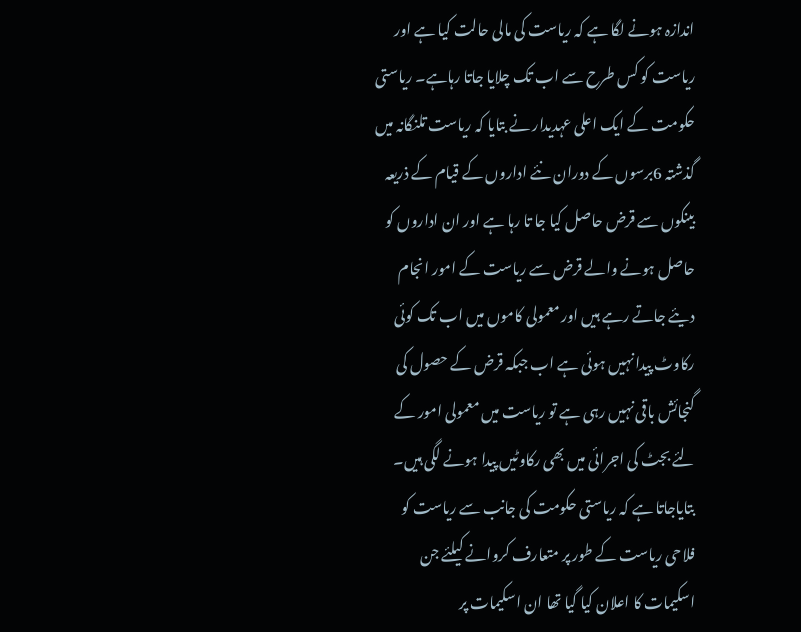اندازہ ہونے لگا ہے کہ ریاست کی مالی حالت کیا ہے اور ریاست کو کس طرح سے اب تک چلایا جاتا رہاہے۔ ریاستی حکومت کے ایک اعلی عہدیدار نے بتایا کہ ریاست تلنگانہ میں گذشتہ 6برسوں کے دوران نئے اداروں کے قیام کے ذریعہ بینکوں سے قرض حاصل کیا جا تا رہا ہے اور ان اداروں کو حاصل ہونے والے قرض سے ریاست کے امور انجام دیئے جاتے رہے ہیں اور معمولی کاموں میں اب تک کوئی رکاوٹ پیدا نہیں ہوئی ہے اب جبکہ قرض کے حصول کی گنجائش باقی نہیں رہی ہے تو ریاست میں معمولی امور کے لئے بجٹ کی اجرائی میں بھی رکاوٹیں پیدا ہونے لگی ہیں۔ بتایاجاتا ہے کہ ریاستی حکومت کی جانب سے ریاست کو فلاحی ریاست کے طور پر متعارف کروانے کیلئے جن اسکیمات کا اعلان کیا گیا تھا ان اسکیمات پر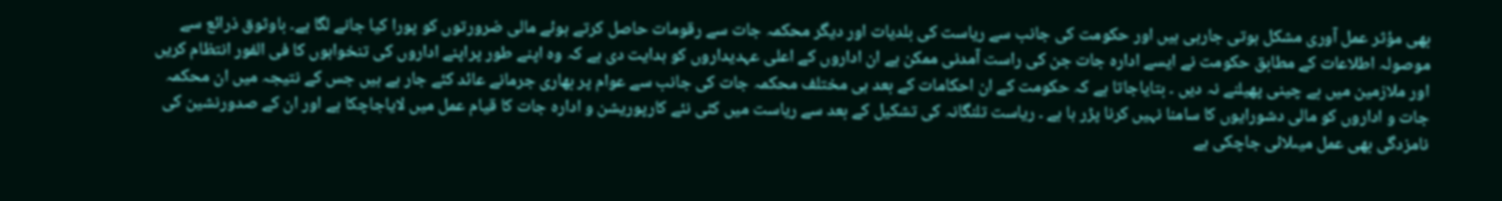بھی مؤثر عمل آوری مشکل ہوتی جارہی ہیں اور حکومت کی جانب سے ریاست کی بلدیات اور دیگر محکمہ جات سے رقومات حاصل کرتے ہوئے مالی ضرورتوں کو پورا کیا جانے لگا ہے۔ باوثوق ذرائع سے موصولہ اطلاعات کے مطابق حکومت نے ایسے ادارہ جات جن کی راست آمدنی ممکن ہے ان اداروں کے اعلی عہدیداروں کو ہدایت دی ہے کہ وہ اپنے طور پراپنے اداروں کی تنخواہوں کا فی الفور انتظام کریں اور ملازمین میں بے چینی پھیلنے نہ دیں ۔ بتایاجاتا ہے کہ حکومت کے ان احکامات کے بعد ہی مختلف محکمہ جات کی جانب سے عوام پر بھاری جرمانے عائد کئے جار ہے ہیں جس کے نتیجہ میں ان محکمہ جات و اداروں کو مالی دشورایوں کا سامنا نہیں کرنا پڑر ہا ہے ۔ ریاست تلنگانہ کی تشکیل کے بعد سے ریاست میں کئی نئے کارپوریشن و ادارہ جات کا قیام عمل میں لایاجاچکا ہے اور ان کے صدورنشین کی نامزدگی بھی عمل میںلائی جاچکی ہے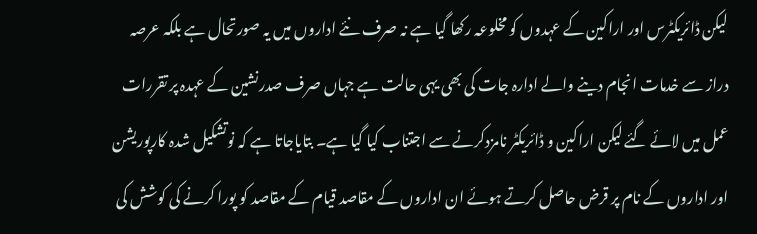لیکن ڈائریکٹرس اور اراکین کے عہدوں کو مخلوعہ رکھا گیا ہے نہ صرف نئے اداروں میں یہ صورتحال ہے بلکہ عرصہ دراز سے خدمات انجام دینے والے ادارہ جات کی بھی یہی حالت ہے جہاں صرف صدرنشین کے عہدہ پر تقررات عمل میں لائے گئے لیکن اراکین و ڈائریکٹر نامزدکرنے سے اجتناب کیا گیا ہے۔ بتایاجاتا ہے کہ نوتشکیل شدہ کارپوریشن اور اداروں کے نام پر قرض حاصل کرتے ہوئے ان اداروں کے مقاصد قیام کے مقاصد کو پورا کرنے کی کوشش کی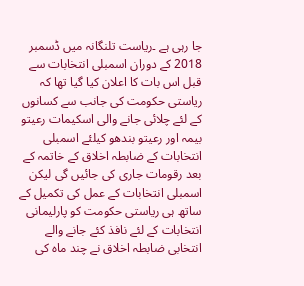جا رہی ہے ۔ریاست تلنگانہ میں ڈسمبر 2018 کے دوران اسمبلی انتخابات سے قبل اس بات کا اعلان کیا گیا تھا کہ ریاستی حکومت کی جانب سے کسانوں کے لئے چلائی جانے والی اسکیمات رعیتو بیمہ اور رعیتو بندھو کیلئے اسمبلی انتخابات کے ضابطہ اخلاق کے خاتمہ کے بعد رقومات جاری کی جائیں گی لیکن اسمبلی انتخابات کے عمل کی تکمیل کے ساتھ ہی ریاستی حکومت کو پارلیمانی انتخابات کے لئے نافذ کئے جانے والے انتخابی ضابطہ اخلاق نے چند ماہ کی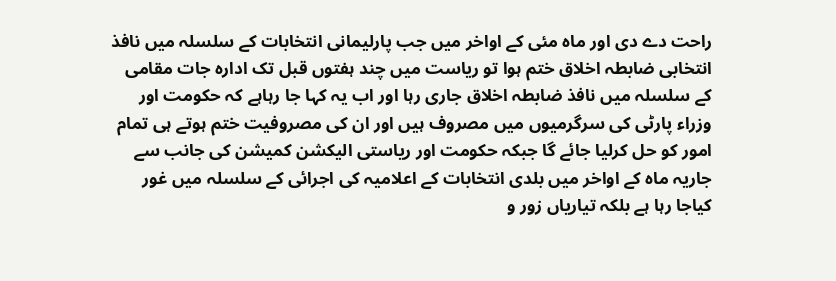راحت دے دی اور ماہ مئی کے اواخر میں جب پارلیمانی انتخابات کے سلسلہ میں نافذ انتخابی ضابطہ اخلاق ختم ہوا تو ریاست میں چند ہفتوں قبل تک ادارہ جات مقامی کے سلسلہ میں نافذ ضابطہ اخلاق جاری رہا اور اب یہ کہا جا رہاہے کہ حکومت اور وزراء پارٹی کی سرگرمیوں میں مصروف ہیں اور ان کی مصروفیت ختم ہوتے ہی تمام امور کو حل کرلیا جائے گا جبکہ حکومت اور ریاستی الیکشن کمیشن کی جانب سے جاریہ ماہ کے اواخر میں بلدی انتخابات کے اعلامیہ کی اجرائی کے سلسلہ میں غور کیاجا رہا ہے بلکہ تیاریاں زور و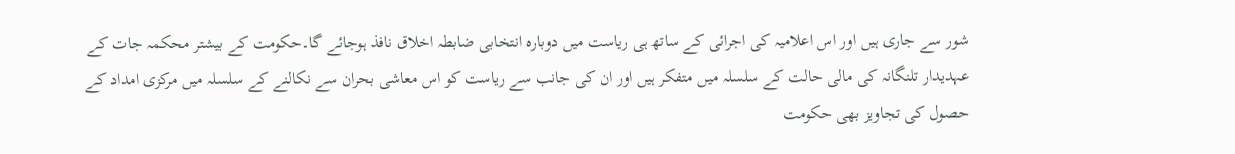شور سے جاری ہیں اور اس اعلامیہ کی اجرائی کے ساتھ ہی ریاست میں دوبارہ انتخابی ضابطہ اخلاق نافذ ہوجائے گا۔حکومت کے بیشتر محکمہ جات کے عہدیدار تلنگانہ کی مالی حالت کے سلسلہ میں متفکر ہیں اور ان کی جانب سے ریاست کو اس معاشی بحران سے نکالنے کے سلسلہ میں مرکزی امداد کے حصول کی تجاویز بھی حکومت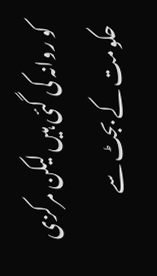کو روانہ کی گئی ہیں لیکن مرکزی حکومت کے بجٹ سے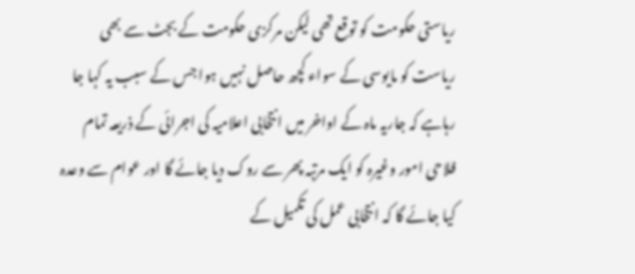ریاستی حکومت کو توقع تھی لیکن مرکزی حکومت کے بجٹ سے بھی ریاست کو مایوسی کے سواء کچھ حاصل نہیں ہوا جس کے سبب یہ کہا جا رہاہے کہ جاریہ ماہ کے اواخر میں انتخابی اعلامیہ کی اجرائی کے ذریعہ تمام فلاحی امور وغیرہ کو ایک مرتبہ پھر سے روک دیا جائے گا اور عوام سے وعدہ کیا جائے گا کہ انتخابی عمل کی تکمیل کے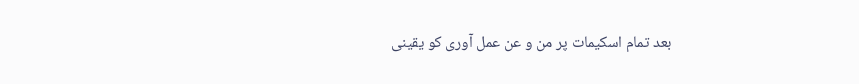بعد تمام اسکیمات پر من و عن عمل آوری کو یقینی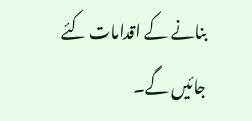بنانے کے اقدامات کئے جائیں گے۔